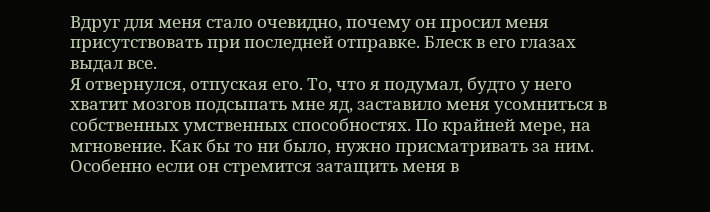Вдруг для меня стало очевидно, почему он просил меня присутствовать при последней отправке. Блеск в его глазах выдал все.
Я отвернулся, отпуская его. То, что я подумал, будто у него хватит мозгов подсыпать мне яд, заставило меня усомниться в собственных умственных способностях. По крайней мере, на мгновение. Как бы то ни было, нужно присматривать за ним.
Особенно если он стремится затащить меня в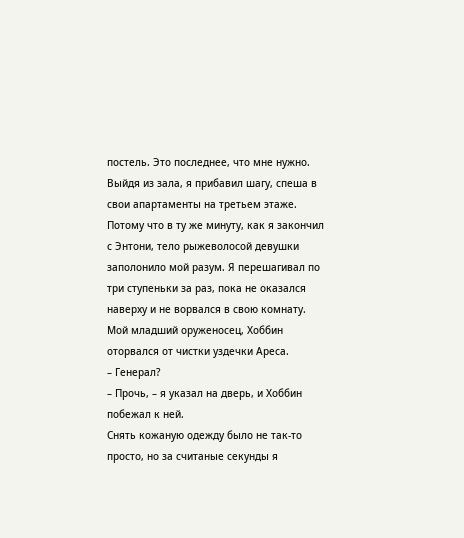постель. Это последнее, что мне нужно.
Выйдя из зала, я прибавил шагу, спеша в свои апартаменты на третьем этаже. Потому что в ту же минуту, как я закончил с Энтони, тело рыжеволосой девушки заполонило мой разум. Я перешагивал по три ступеньки за раз, пока не оказался наверху и не ворвался в свою комнату.
Мой младший оруженосец, Хоббин оторвался от чистки уздечки Ареса.
– Генерал?
– Прочь, – я указал на дверь, и Хоббин побежал к ней.
Снять кожаную одежду было не так-то просто, но за считаные секунды я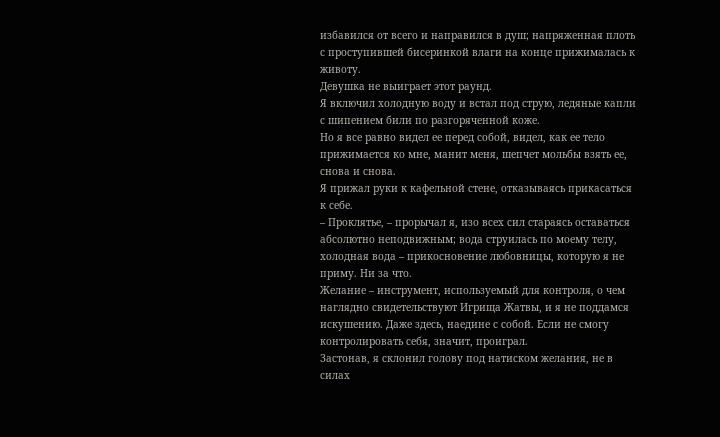избавился от всего и направился в душ; напряженная плоть с проступившей бисеринкой влаги на конце прижималась к животу.
Девушка не выиграет этот раунд.
Я включил холодную воду и встал под струю, ледяные капли с шипением били по разгоряченной коже.
Но я все равно видел ее перед собой, видел, как ее тело прижимается ко мне, манит меня, шепчет мольбы взять ее, снова и снова.
Я прижал руки к кафельной стене, отказываясь прикасаться к себе.
– Проклятье, – прорычал я, изо всех сил стараясь оставаться абсолютно неподвижным; вода струилась по моему телу, холодная вода – прикосновение любовницы, которую я не приму. Ни за что.
Желание – инструмент, используемый для контроля, о чем наглядно свидетельствуют Игрища Жатвы, и я не поддамся искушению. Даже здесь, наедине с собой. Если не смогу контролировать себя, значит, проиграл.
Застонав, я склонил голову под натиском желания, не в силах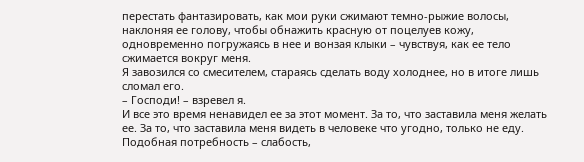перестать фантазировать, как мои руки сжимают темно-рыжие волосы, наклоняя ее голову, чтобы обнажить красную от поцелуев кожу, одновременно погружаясь в нее и вонзая клыки – чувствуя, как ее тело сжимается вокруг меня.
Я завозился со смесителем, стараясь сделать воду холоднее, но в итоге лишь сломал его.
– Господи! – взревел я.
И все это время ненавидел ее за этот момент. За то, что заставила меня желать ее. За то, что заставила меня видеть в человеке что угодно, только не еду. Подобная потребность – слабость,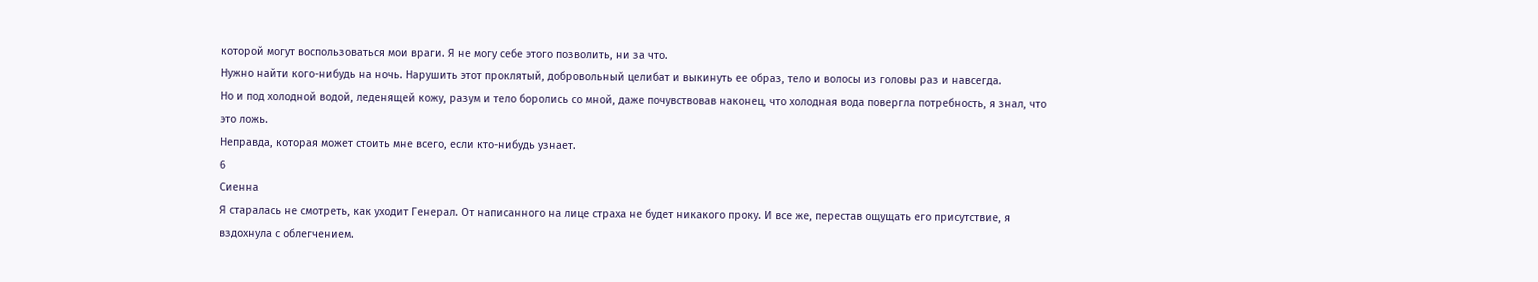которой могут воспользоваться мои враги. Я не могу себе этого позволить, ни за что.
Нужно найти кого-нибудь на ночь. Нарушить этот проклятый, добровольный целибат и выкинуть ее образ, тело и волосы из головы раз и навсегда.
Но и под холодной водой, леденящей кожу, разум и тело боролись со мной, даже почувствовав наконец, что холодная вода повергла потребность, я знал, что это ложь.
Неправда, которая может стоить мне всего, если кто-нибудь узнает.
6
Сиенна
Я старалась не смотреть, как уходит Генерал. От написанного на лице страха не будет никакого проку. И все же, перестав ощущать его присутствие, я вздохнула с облегчением.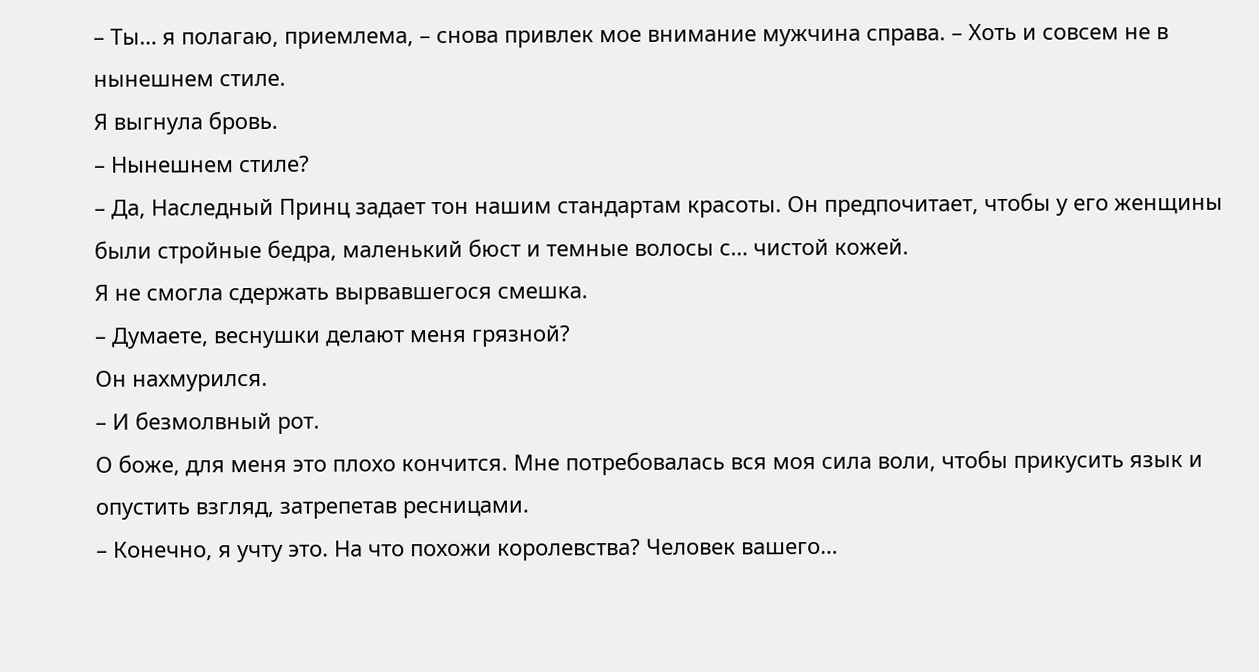– Ты… я полагаю, приемлема, – снова привлек мое внимание мужчина справа. – Хоть и совсем не в нынешнем стиле.
Я выгнула бровь.
– Нынешнем стиле?
– Да, Наследный Принц задает тон нашим стандартам красоты. Он предпочитает, чтобы у его женщины были стройные бедра, маленький бюст и темные волосы с… чистой кожей.
Я не смогла сдержать вырвавшегося смешка.
– Думаете, веснушки делают меня грязной?
Он нахмурился.
– И безмолвный рот.
О боже, для меня это плохо кончится. Мне потребовалась вся моя сила воли, чтобы прикусить язык и опустить взгляд, затрепетав ресницами.
– Конечно, я учту это. На что похожи королевства? Человек вашего…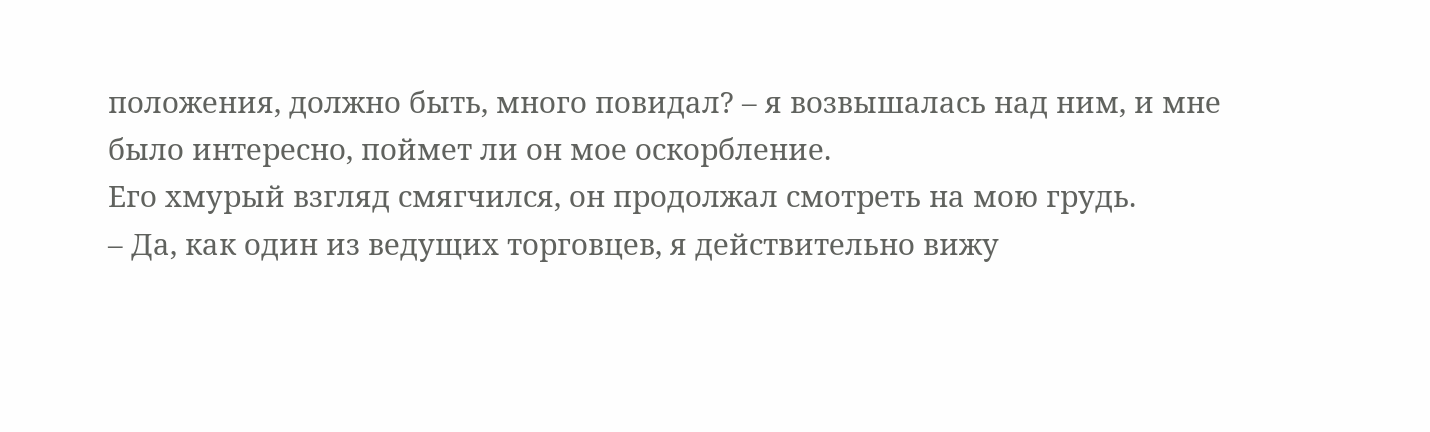положения, должно быть, много повидал? – я возвышалась над ним, и мне было интересно, поймет ли он мое оскорбление.
Его хмурый взгляд смягчился, он продолжал смотреть на мою грудь.
– Да, как один из ведущих торговцев, я действительно вижу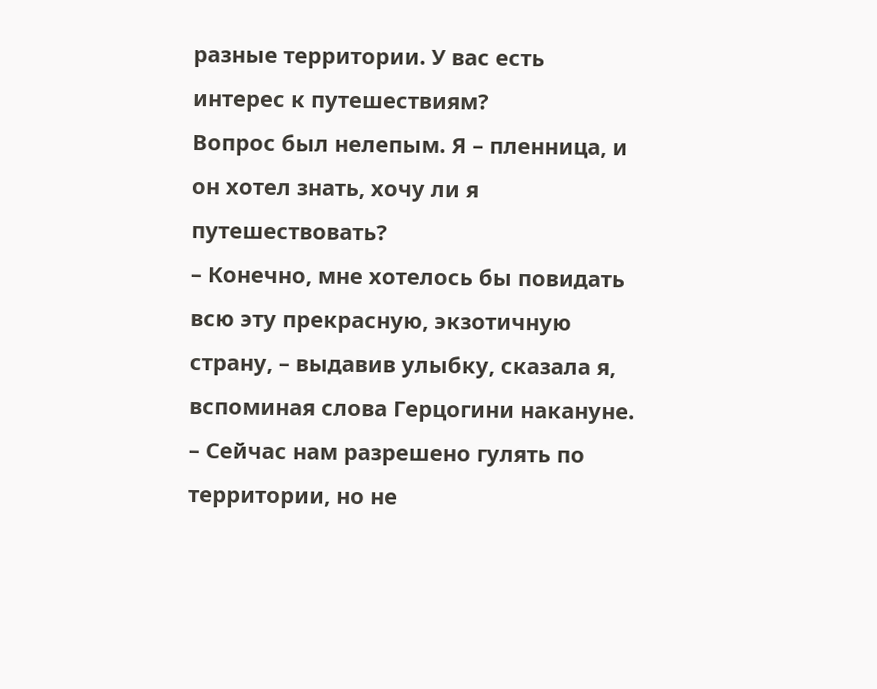разные территории. У вас есть интерес к путешествиям?
Вопрос был нелепым. Я – пленница, и он хотел знать, хочу ли я путешествовать?
– Конечно, мне хотелось бы повидать всю эту прекрасную, экзотичную страну, – выдавив улыбку, сказала я, вспоминая слова Герцогини накануне. – Сейчас нам разрешено гулять по территории, но не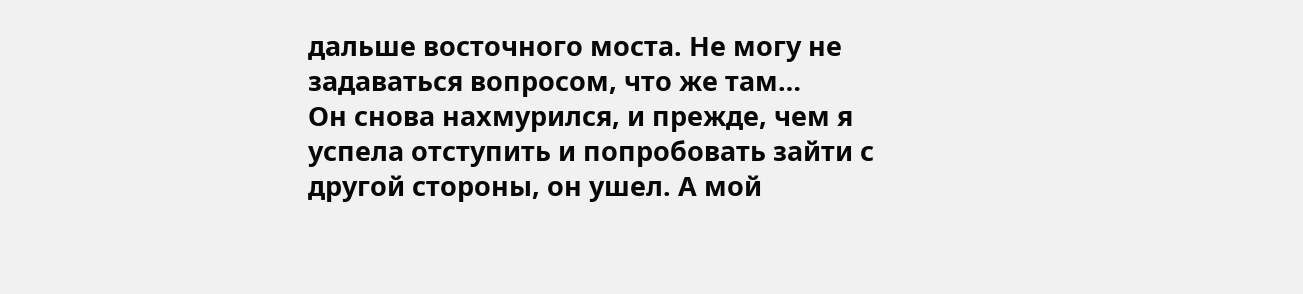дальше восточного моста. Не могу не задаваться вопросом, что же там…
Он снова нахмурился, и прежде, чем я успела отступить и попробовать зайти с другой стороны, он ушел. А мой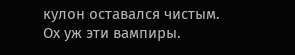кулон оставался чистым.
Ох уж эти вампиры.